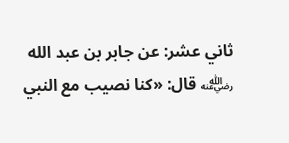ثاني عشر: عن جابر بن عبد الله ﵁ قال: «كنا نصيب مع النبي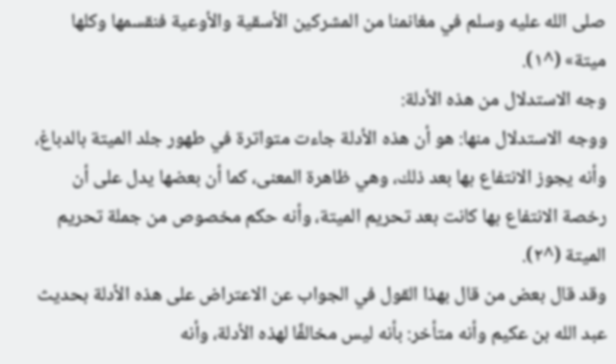صلى الله عليه وسلم في مغانمنا من المشركين الأسقية والأوعية فنقسمها وكلها ميتة» (^١).
وجه الاستدلال من هذه الأدلة:
ووجه الاستدلال منها: هو أن هذه الأدلة جاءت متواترة في طهور جلد الميتة بالدباغ، وأنه يجوز الانتفاع بها بعد ذلك، وهي ظاهرة المعنى، كما أن بعضها يدل على أن رخصة الانتفاع بها كانت بعد تحريم الميتة، وأنه حكم مخصوص من جملة تحريم الميتة (^٢).
وقد قال بعض من قال بهذا القول في الجواب عن الاعتراض على هذه الأدلة بحديث عبد الله بن عكيم وأنه متأخر: بأنه ليس مخالفًا لهذه الأدلة، وأنه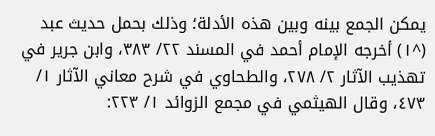يمكن الجمع بينه وبين هذه الأدلة؛ وذلك بحمل حديث عبد
(^١) أخرجه الإمام أحمد في المسند ٢٢/ ٣٨٣، وابن جرير في تهذيب الآثار ٢/ ٢٧٨، والطحاوي في شرح معاني الآثار ١/ ٤٧٣، وقال الهيثمي في مجمع الزوائد ١/ ٢٢٣: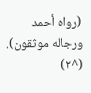(رواه أحمد ورجاله موثقون).
(^٢)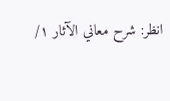انظر: شرح معاني الآثار ١/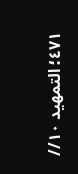٤٧١؛ التمهيد ١٠//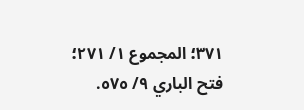٣٧١؛ المجموع ١/ ٢٧١؛ فتح الباري ٩/ ٥٧٥.